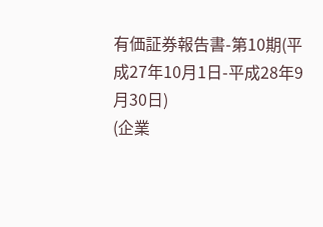有価証券報告書-第10期(平成27年10月1日-平成28年9月30日)
(企業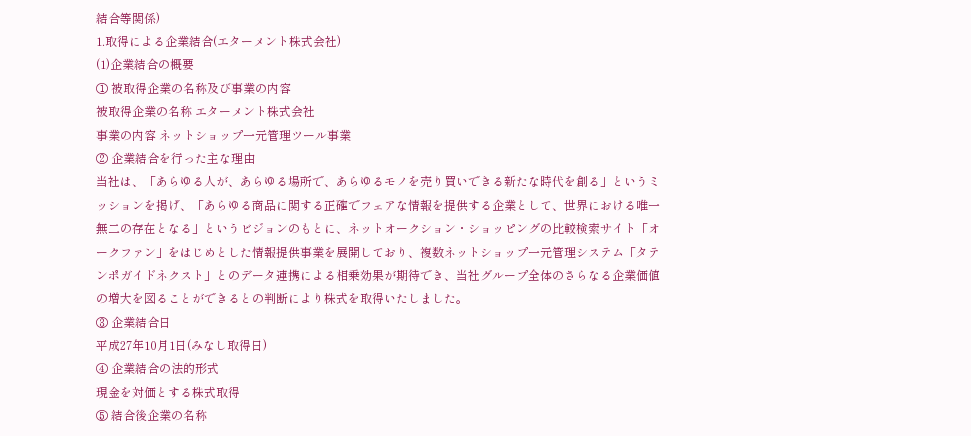結合等関係)
1.取得による企業結合(エターメント株式会社)
(1)企業結合の概要
① 被取得企業の名称及び事業の内容
被取得企業の名称 エターメント株式会社
事業の内容 ネットショップ一元管理ツール事業
② 企業結合を行った主な理由
当社は、「あらゆる人が、あらゆる場所で、あらゆるモノを売り買いできる新たな時代を創る」というミッションを掲げ、「あらゆる商品に関する正確でフェアな情報を提供する企業として、世界における唯一無二の存在となる」というビジョンのもとに、ネットオークション・ショッピングの比較検索サイト「オークファン」をはじめとした情報提供事業を展開しており、複数ネットショップ一元管理システム「タテンポガイドネクスト」とのデータ連携による相乗効果が期待でき、当社グループ全体のさらなる企業価値の増大を図ることができるとの判断により株式を取得いたしました。
③ 企業結合日
平成27年10月1日(みなし取得日)
④ 企業結合の法的形式
現金を対価とする株式取得
⑤ 結合後企業の名称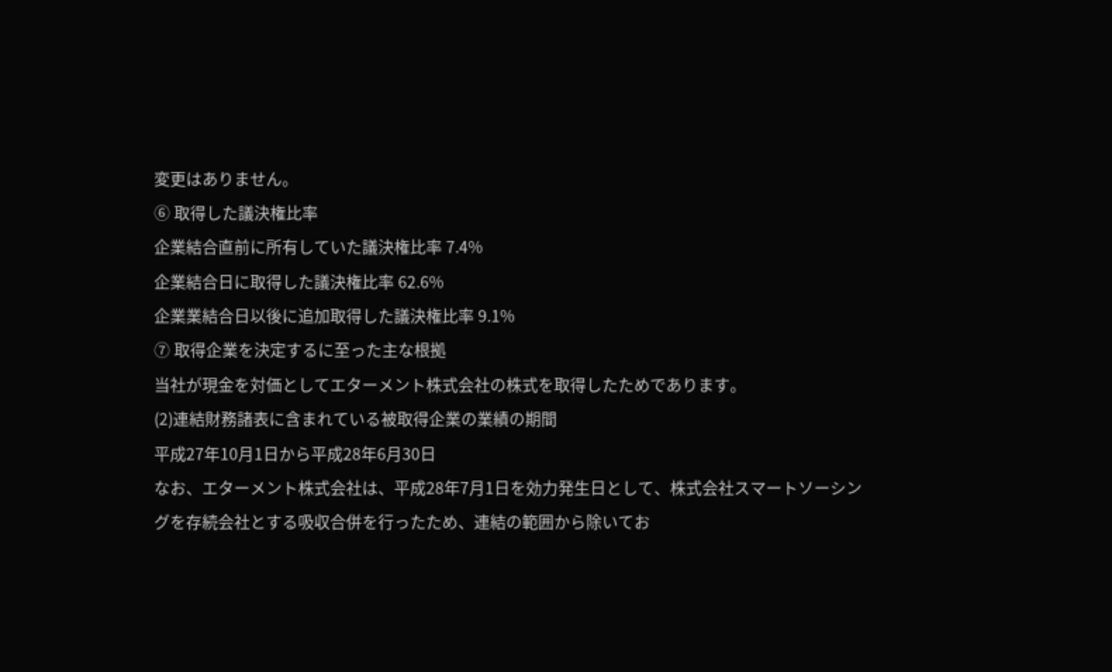変更はありません。
⑥ 取得した議決権比率
企業結合直前に所有していた議決権比率 7.4%
企業結合日に取得した議決権比率 62.6%
企業業結合日以後に追加取得した議決権比率 9.1%
⑦ 取得企業を決定するに至った主な根拠
当社が現金を対価としてエターメント株式会社の株式を取得したためであります。
(2)連結財務諸表に含まれている被取得企業の業績の期間
平成27年10月1日から平成28年6月30日
なお、エターメント株式会社は、平成28年7月1日を効力発生日として、株式会社スマートソーシングを存続会社とする吸収合併を行ったため、連結の範囲から除いてお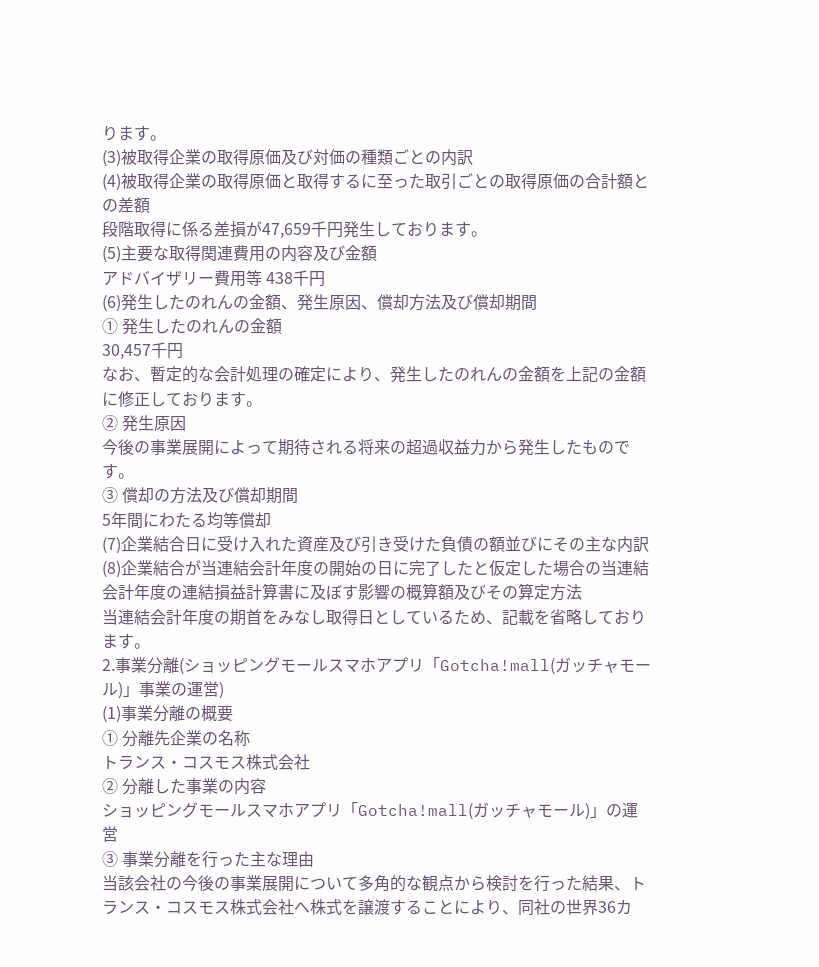ります。
(3)被取得企業の取得原価及び対価の種類ごとの内訳
(4)被取得企業の取得原価と取得するに至った取引ごとの取得原価の合計額との差額
段階取得に係る差損が47,659千円発生しております。
(5)主要な取得関連費用の内容及び金額
アドバイザリー費用等 438千円
(6)発生したのれんの金額、発生原因、償却方法及び償却期間
① 発生したのれんの金額
30,457千円
なお、暫定的な会計処理の確定により、発生したのれんの金額を上記の金額に修正しております。
② 発生原因
今後の事業展開によって期待される将来の超過収益力から発生したものです。
③ 償却の方法及び償却期間
5年間にわたる均等償却
(7)企業結合日に受け入れた資産及び引き受けた負債の額並びにその主な内訳
(8)企業結合が当連結会計年度の開始の日に完了したと仮定した場合の当連結会計年度の連結損益計算書に及ぼす影響の概算額及びその算定方法
当連結会計年度の期首をみなし取得日としているため、記載を省略しております。
2.事業分離(ショッピングモールスマホアプリ「Gotcha!mall(ガッチャモール)」事業の運営)
(1)事業分離の概要
① 分離先企業の名称
トランス・コスモス株式会社
② 分離した事業の内容
ショッピングモールスマホアプリ「Gotcha!mall(ガッチャモール)」の運営
③ 事業分離を行った主な理由
当該会社の今後の事業展開について多角的な観点から検討を行った結果、トランス・コスモス株式会社へ株式を譲渡することにより、同社の世界36カ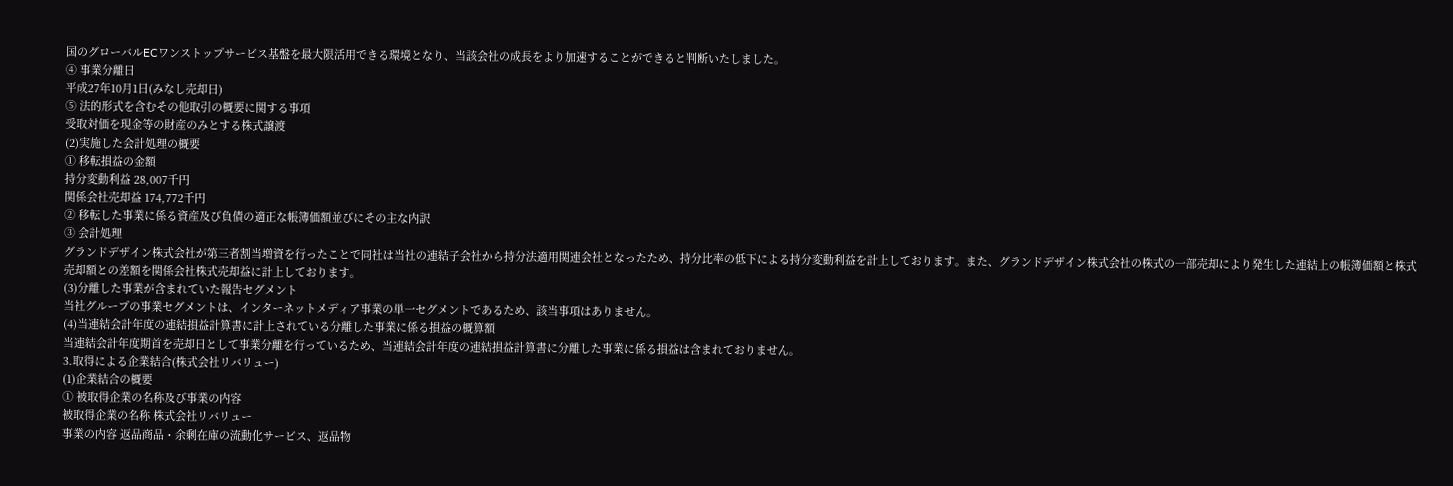国のグローバルECワンストップサービス基盤を最大限活用できる環境となり、当該会社の成長をより加速することができると判断いたしました。
④ 事業分離日
平成27年10月1日(みなし売却日)
⑤ 法的形式を含むその他取引の概要に関する事項
受取対価を現金等の財産のみとする株式譲渡
(2)実施した会計処理の概要
① 移転損益の金額
持分変動利益 28,007千円
関係会社売却益 174,772千円
② 移転した事業に係る資産及び負債の適正な帳簿価額並びにその主な内訳
③ 会計処理
グランドデザイン株式会社が第三者割当増資を行ったことで同社は当社の連結子会社から持分法適用関連会社となったため、持分比率の低下による持分変動利益を計上しております。また、グランドデザイン株式会社の株式の一部売却により発生した連結上の帳簿価額と株式売却額との差額を関係会社株式売却益に計上しております。
(3)分離した事業が含まれていた報告セグメント
当社グループの事業セグメントは、インターネットメディア事業の単一セグメントであるため、該当事項はありません。
(4)当連結会計年度の連結損益計算書に計上されている分離した事業に係る損益の概算額
当連結会計年度期首を売却日として事業分離を行っているため、当連結会計年度の連結損益計算書に分離した事業に係る損益は含まれておりません。
3.取得による企業結合(株式会社リバリュー)
(1)企業結合の概要
① 被取得企業の名称及び事業の内容
被取得企業の名称 株式会社リバリュー
事業の内容 返品商品・余剰在庫の流動化サービス、返品物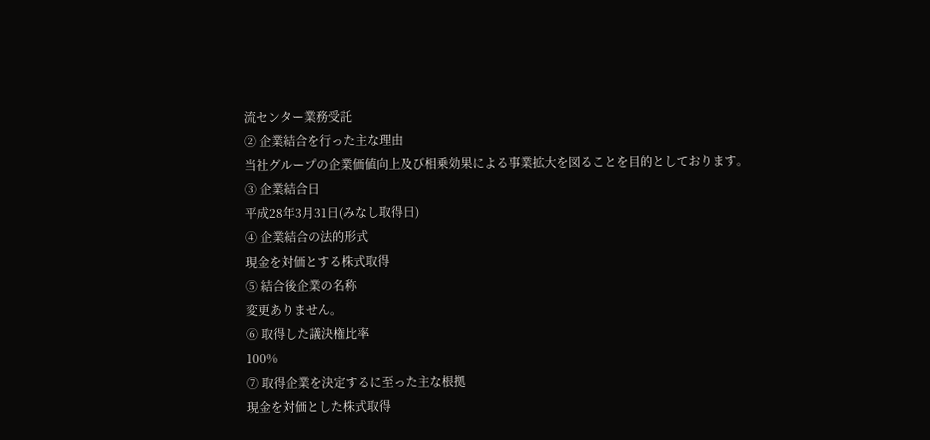流センター業務受託
② 企業結合を行った主な理由
当社グループの企業価値向上及び相乗効果による事業拡大を図ることを目的としております。
③ 企業結合日
平成28年3月31日(みなし取得日)
④ 企業結合の法的形式
現金を対価とする株式取得
⑤ 結合後企業の名称
変更ありません。
⑥ 取得した議決権比率
100%
⑦ 取得企業を決定するに至った主な根拠
現金を対価とした株式取得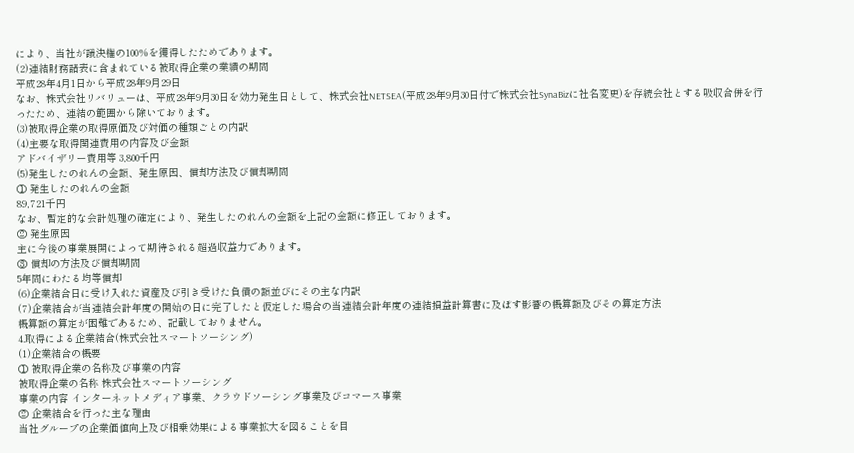により、当社が議決権の100%を獲得したためであります。
(2)連結財務諸表に含まれている被取得企業の業績の期間
平成28年4月1日から平成28年9月29日
なお、株式会社リバリューは、平成28年9月30日を効力発生日として、株式会社NETSEA(平成28年9月30日付で株式会社SynaBizに社名変更)を存続会社とする吸収合併を行ったため、連結の範囲から除いております。
(3)被取得企業の取得原価及び対価の種類ごとの内訳
(4)主要な取得関連費用の内容及び金額
アドバイザリー費用等 3,800千円
(5)発生したのれんの金額、発生原因、償却方法及び償却期間
① 発生したのれんの金額
89,721千円
なお、暫定的な会計処理の確定により、発生したのれんの金額を上記の金額に修正しております。
② 発生原因
主に今後の事業展開によって期待される超過収益力であります。
③ 償却の方法及び償却期間
5年間にわたる均等償却
(6)企業結合日に受け入れた資産及び引き受けた負債の額並びにその主な内訳
(7)企業結合が当連結会計年度の開始の日に完了したと仮定した場合の当連結会計年度の連結損益計算書に及ぼす影響の概算額及びその算定方法
概算額の算定が困難であるため、記載しておりません。
4.取得による企業結合(株式会社スマートソーシング)
(1)企業結合の概要
① 被取得企業の名称及び事業の内容
被取得企業の名称 株式会社スマートソーシング
事業の内容 インターネットメディア事業、クラウドソーシング事業及びコマース事業
② 企業結合を行った主な理由
当社グループの企業価値向上及び相乗効果による事業拡大を図ることを目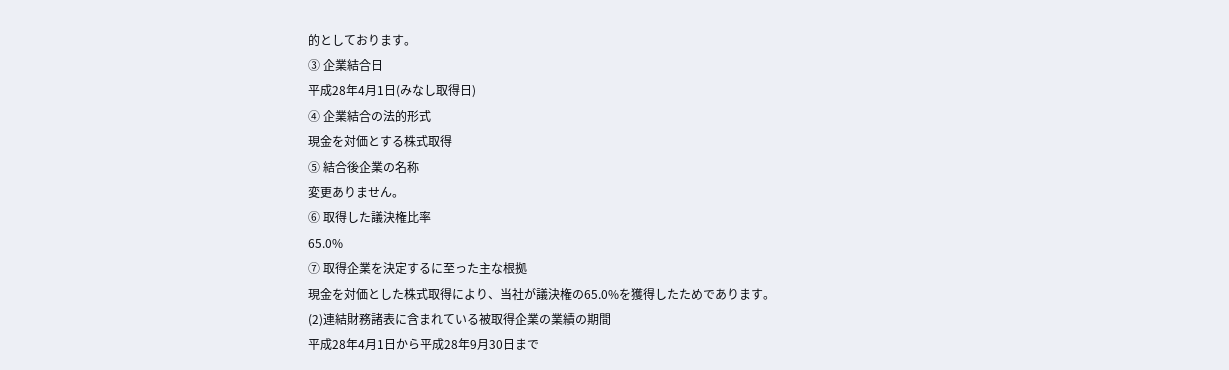的としております。
③ 企業結合日
平成28年4月1日(みなし取得日)
④ 企業結合の法的形式
現金を対価とする株式取得
⑤ 結合後企業の名称
変更ありません。
⑥ 取得した議決権比率
65.0%
⑦ 取得企業を決定するに至った主な根拠
現金を対価とした株式取得により、当社が議決権の65.0%を獲得したためであります。
(2)連結財務諸表に含まれている被取得企業の業績の期間
平成28年4月1日から平成28年9月30日まで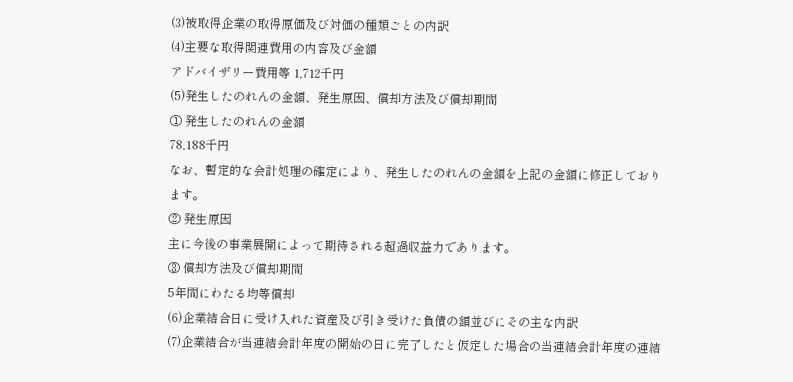(3)被取得企業の取得原価及び対価の種類ごとの内訳
(4)主要な取得関連費用の内容及び金額
アドバイザリー費用等 1,712千円
(5)発生したのれんの金額、発生原因、償却方法及び償却期間
① 発生したのれんの金額
78,188千円
なお、暫定的な会計処理の確定により、発生したのれんの金額を上記の金額に修正しております。
② 発生原因
主に今後の事業展開によって期待される超過収益力であります。
③ 償却方法及び償却期間
5年間にわたる均等償却
(6)企業結合日に受け入れた資産及び引き受けた負債の額並びにその主な内訳
(7)企業結合が当連結会計年度の開始の日に完了したと仮定した場合の当連結会計年度の連結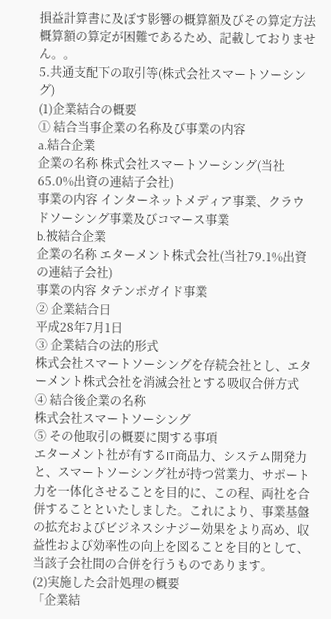損益計算書に及ぼす影響の概算額及びその算定方法
概算額の算定が困難であるため、記載しておりません。。
5.共通支配下の取引等(株式会社スマートソーシング)
(1)企業結合の概要
① 結合当事企業の名称及び事業の内容
a.結合企業
企業の名称 株式会社スマートソーシング(当社65.0%出資の連結子会社)
事業の内容 インターネットメディア事業、クラウドソーシング事業及びコマース事業
b.被結合企業
企業の名称 エターメント株式会社(当社79.1%出資の連結子会社)
事業の内容 タテンポガイド事業
② 企業結合日
平成28年7月1日
③ 企業結合の法的形式
株式会社スマートソーシングを存続会社とし、エターメント株式会社を消滅会社とする吸収合併方式
④ 結合後企業の名称
株式会社スマートソーシング
⑤ その他取引の概要に関する事項
エターメント社が有するIT商品力、システム開発力と、スマートソーシング社が持つ営業力、サポート力を一体化させることを目的に、この程、両社を合併することといたしました。これにより、事業基盤の拡充およびビジネスシナジー効果をより高め、収益性および効率性の向上を図ることを目的として、当該子会社間の合併を行うものであります。
(2)実施した会計処理の概要
「企業結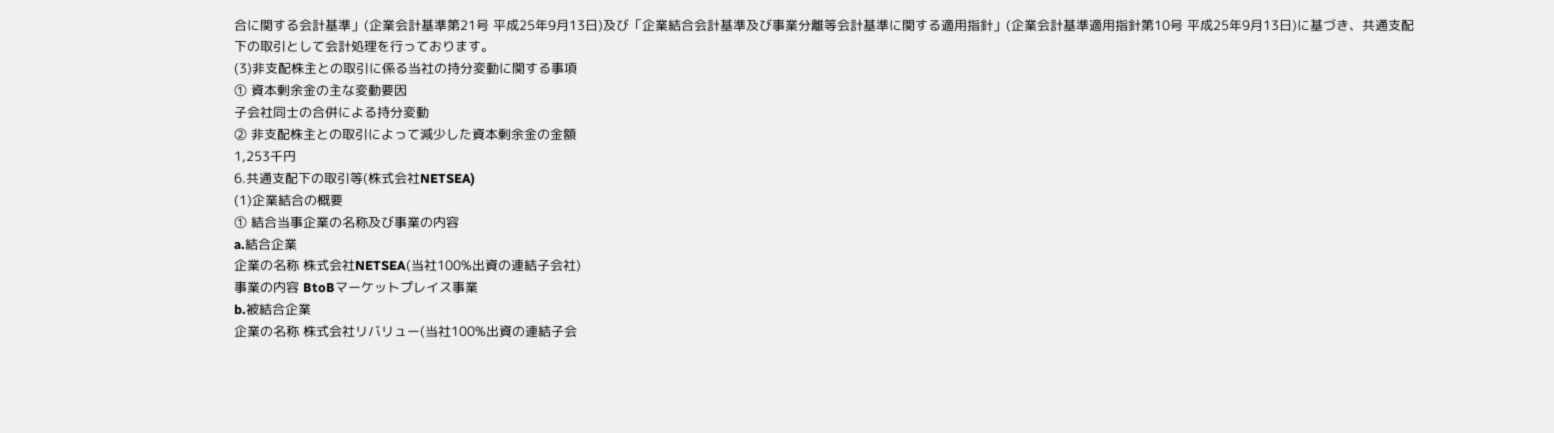合に関する会計基準」(企業会計基準第21号 平成25年9月13日)及び「企業結合会計基準及び事業分離等会計基準に関する適用指針」(企業会計基準適用指針第10号 平成25年9月13日)に基づき、共通支配下の取引として会計処理を行っております。
(3)非支配株主との取引に係る当社の持分変動に関する事項
① 資本剰余金の主な変動要因
子会社同士の合併による持分変動
② 非支配株主との取引によって減少した資本剰余金の金額
1,253千円
6.共通支配下の取引等(株式会社NETSEA)
(1)企業結合の概要
① 結合当事企業の名称及び事業の内容
a.結合企業
企業の名称 株式会社NETSEA(当社100%出資の連結子会社)
事業の内容 BtoBマーケットプレイス事業
b.被結合企業
企業の名称 株式会社リバリュー(当社100%出資の連結子会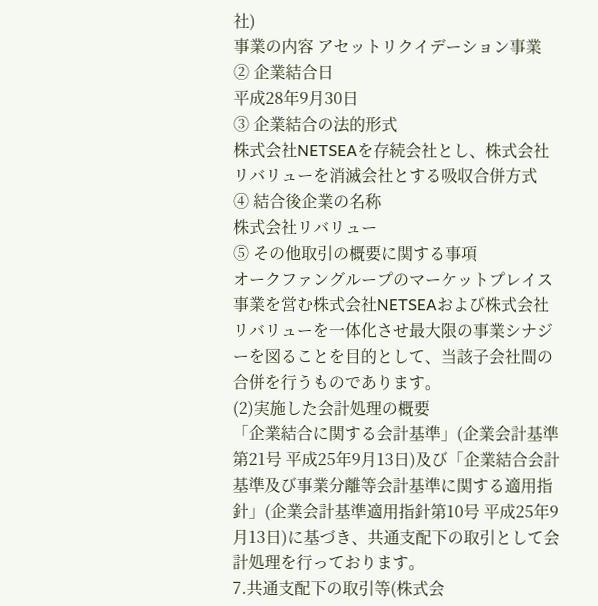社)
事業の内容 アセットリクイデーション事業
② 企業結合日
平成28年9月30日
③ 企業結合の法的形式
株式会社NETSEAを存続会社とし、株式会社リバリューを消滅会社とする吸収合併方式
④ 結合後企業の名称
株式会社リバリュー
⑤ その他取引の概要に関する事項
オークファングループのマーケットプレイス事業を営む株式会社NETSEAおよび株式会社リバリューを一体化させ最大限の事業シナジーを図ることを目的として、当該子会社間の合併を行うものであります。
(2)実施した会計処理の概要
「企業結合に関する会計基準」(企業会計基準第21号 平成25年9月13日)及び「企業結合会計基準及び事業分離等会計基準に関する適用指針」(企業会計基準適用指針第10号 平成25年9月13日)に基づき、共通支配下の取引として会計処理を行っております。
7.共通支配下の取引等(株式会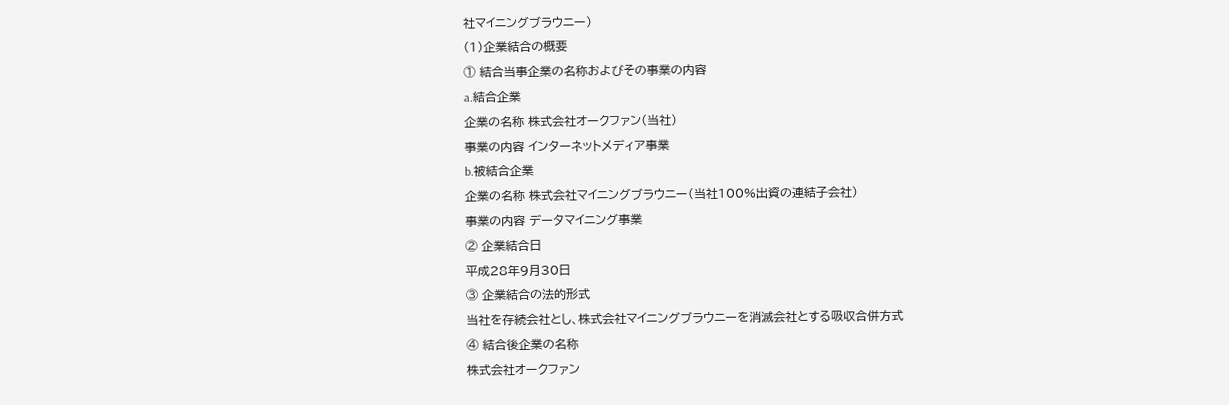社マイニングブラウニー)
(1)企業結合の概要
① 結合当事企業の名称およびその事業の内容
a.結合企業
企業の名称 株式会社オークファン(当社)
事業の内容 インターネットメディア事業
b.被結合企業
企業の名称 株式会社マイニングブラウニー(当社100%出資の連結子会社)
事業の内容 データマイニング事業
② 企業結合日
平成28年9月30日
③ 企業結合の法的形式
当社を存続会社とし、株式会社マイニングブラウニーを消滅会社とする吸収合併方式
④ 結合後企業の名称
株式会社オークファン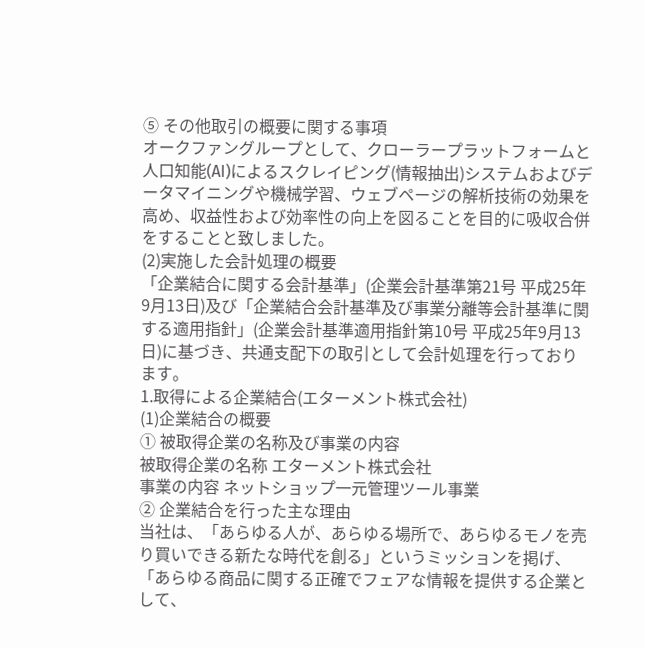⑤ その他取引の概要に関する事項
オークファングループとして、クローラープラットフォームと人口知能(AI)によるスクレイピング(情報抽出)システムおよびデータマイニングや機械学習、ウェブページの解析技術の効果を高め、収益性および効率性の向上を図ることを目的に吸収合併をすることと致しました。
(2)実施した会計処理の概要
「企業結合に関する会計基準」(企業会計基準第21号 平成25年9月13日)及び「企業結合会計基準及び事業分離等会計基準に関する適用指針」(企業会計基準適用指針第10号 平成25年9月13日)に基づき、共通支配下の取引として会計処理を行っております。
1.取得による企業結合(エターメント株式会社)
(1)企業結合の概要
① 被取得企業の名称及び事業の内容
被取得企業の名称 エターメント株式会社
事業の内容 ネットショップ一元管理ツール事業
② 企業結合を行った主な理由
当社は、「あらゆる人が、あらゆる場所で、あらゆるモノを売り買いできる新たな時代を創る」というミッションを掲げ、「あらゆる商品に関する正確でフェアな情報を提供する企業として、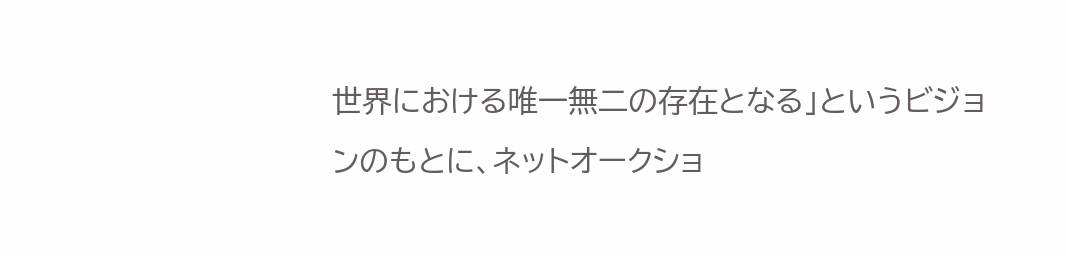世界における唯一無二の存在となる」というビジョンのもとに、ネットオークショ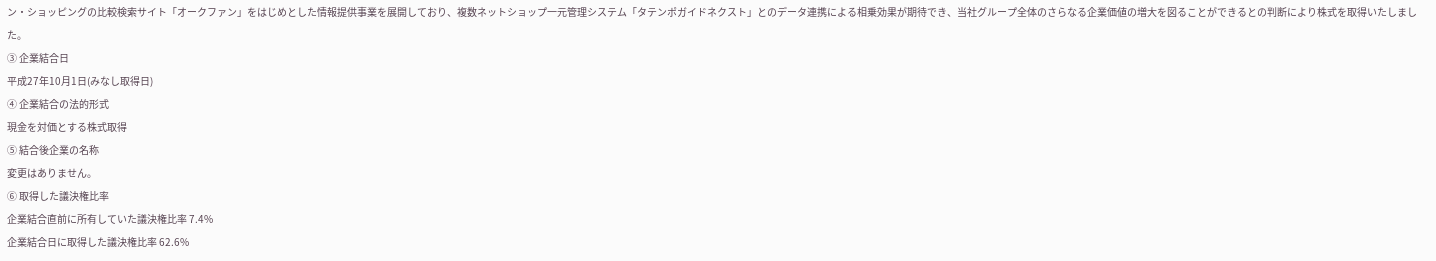ン・ショッピングの比較検索サイト「オークファン」をはじめとした情報提供事業を展開しており、複数ネットショップ一元管理システム「タテンポガイドネクスト」とのデータ連携による相乗効果が期待でき、当社グループ全体のさらなる企業価値の増大を図ることができるとの判断により株式を取得いたしました。
③ 企業結合日
平成27年10月1日(みなし取得日)
④ 企業結合の法的形式
現金を対価とする株式取得
⑤ 結合後企業の名称
変更はありません。
⑥ 取得した議決権比率
企業結合直前に所有していた議決権比率 7.4%
企業結合日に取得した議決権比率 62.6%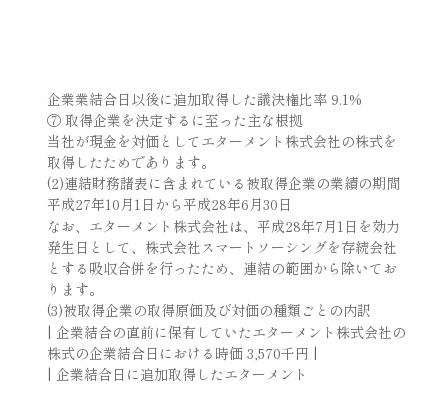企業業結合日以後に追加取得した議決権比率 9.1%
⑦ 取得企業を決定するに至った主な根拠
当社が現金を対価としてエターメント株式会社の株式を取得したためであります。
(2)連結財務諸表に含まれている被取得企業の業績の期間
平成27年10月1日から平成28年6月30日
なお、エターメント株式会社は、平成28年7月1日を効力発生日として、株式会社スマートソーシングを存続会社とする吸収合併を行ったため、連結の範囲から除いております。
(3)被取得企業の取得原価及び対価の種類ごとの内訳
| 企業結合の直前に保有していたエターメント株式会社の株式の企業結合日における時価 3,570千円 |
| 企業結合日に追加取得したエターメント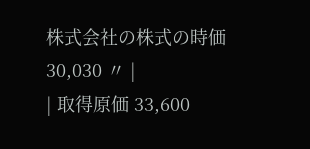株式会社の株式の時価 30,030 〃 |
| 取得原価 33,600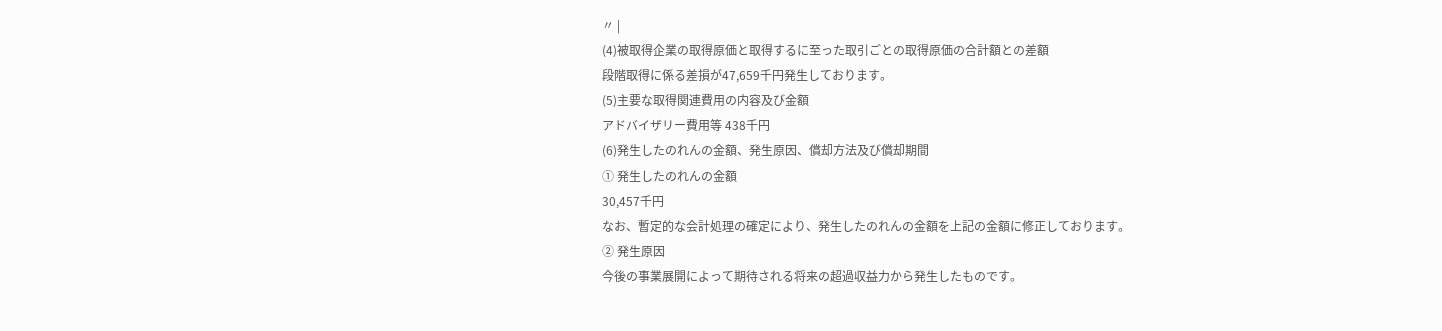〃 |
(4)被取得企業の取得原価と取得するに至った取引ごとの取得原価の合計額との差額
段階取得に係る差損が47,659千円発生しております。
(5)主要な取得関連費用の内容及び金額
アドバイザリー費用等 438千円
(6)発生したのれんの金額、発生原因、償却方法及び償却期間
① 発生したのれんの金額
30,457千円
なお、暫定的な会計処理の確定により、発生したのれんの金額を上記の金額に修正しております。
② 発生原因
今後の事業展開によって期待される将来の超過収益力から発生したものです。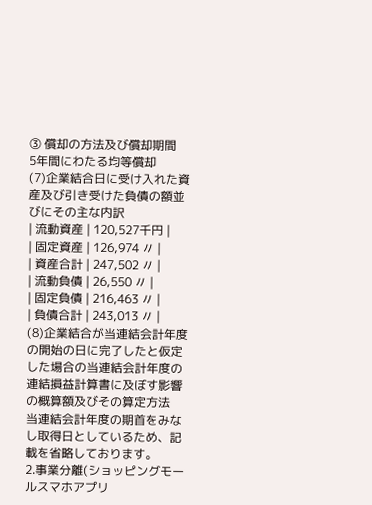③ 償却の方法及び償却期間
5年間にわたる均等償却
(7)企業結合日に受け入れた資産及び引き受けた負債の額並びにその主な内訳
| 流動資産 | 120,527千円 |
| 固定資産 | 126,974 〃 |
| 資産合計 | 247,502 〃 |
| 流動負債 | 26,550 〃 |
| 固定負債 | 216,463 〃 |
| 負債合計 | 243,013 〃 |
(8)企業結合が当連結会計年度の開始の日に完了したと仮定した場合の当連結会計年度の連結損益計算書に及ぼす影響の概算額及びその算定方法
当連結会計年度の期首をみなし取得日としているため、記載を省略しております。
2.事業分離(ショッピングモールスマホアプリ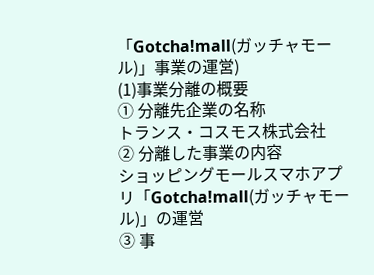「Gotcha!mall(ガッチャモール)」事業の運営)
(1)事業分離の概要
① 分離先企業の名称
トランス・コスモス株式会社
② 分離した事業の内容
ショッピングモールスマホアプリ「Gotcha!mall(ガッチャモール)」の運営
③ 事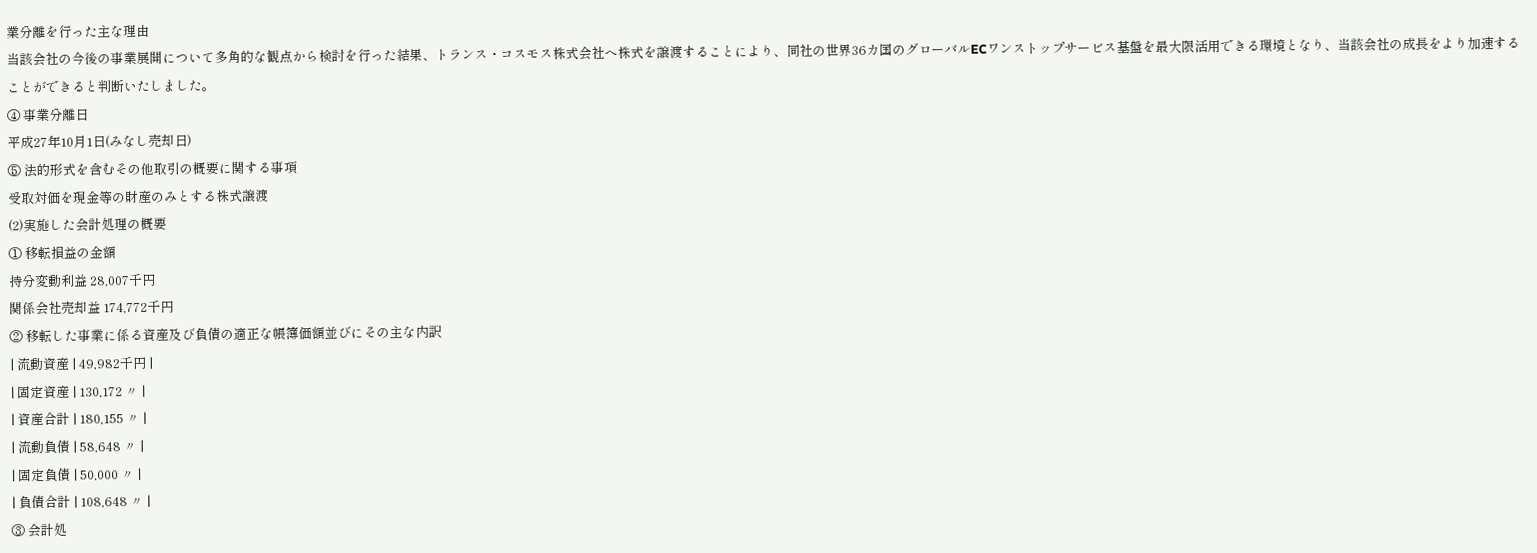業分離を行った主な理由
当該会社の今後の事業展開について多角的な観点から検討を行った結果、トランス・コスモス株式会社へ株式を譲渡することにより、同社の世界36カ国のグローバルECワンストップサービス基盤を最大限活用できる環境となり、当該会社の成長をより加速することができると判断いたしました。
④ 事業分離日
平成27年10月1日(みなし売却日)
⑤ 法的形式を含むその他取引の概要に関する事項
受取対価を現金等の財産のみとする株式譲渡
(2)実施した会計処理の概要
① 移転損益の金額
持分変動利益 28,007千円
関係会社売却益 174,772千円
② 移転した事業に係る資産及び負債の適正な帳簿価額並びにその主な内訳
| 流動資産 | 49,982千円 |
| 固定資産 | 130,172 〃 |
| 資産合計 | 180,155 〃 |
| 流動負債 | 58,648 〃 |
| 固定負債 | 50,000 〃 |
| 負債合計 | 108,648 〃 |
③ 会計処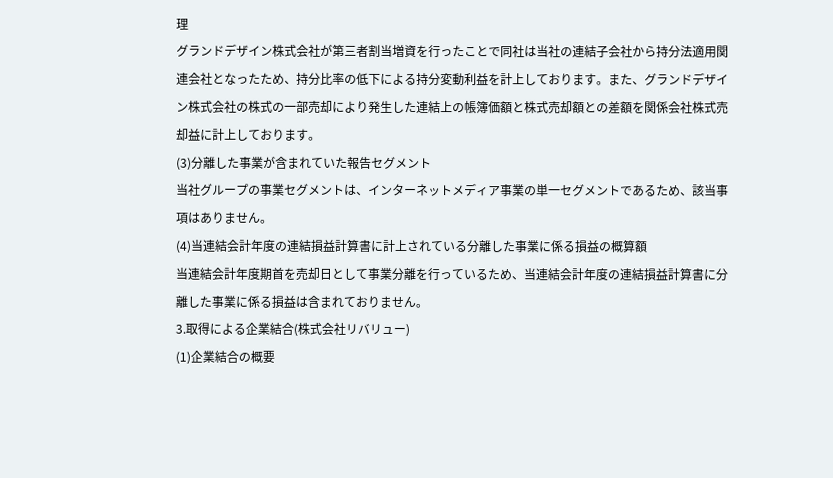理
グランドデザイン株式会社が第三者割当増資を行ったことで同社は当社の連結子会社から持分法適用関連会社となったため、持分比率の低下による持分変動利益を計上しております。また、グランドデザイン株式会社の株式の一部売却により発生した連結上の帳簿価額と株式売却額との差額を関係会社株式売却益に計上しております。
(3)分離した事業が含まれていた報告セグメント
当社グループの事業セグメントは、インターネットメディア事業の単一セグメントであるため、該当事項はありません。
(4)当連結会計年度の連結損益計算書に計上されている分離した事業に係る損益の概算額
当連結会計年度期首を売却日として事業分離を行っているため、当連結会計年度の連結損益計算書に分離した事業に係る損益は含まれておりません。
3.取得による企業結合(株式会社リバリュー)
(1)企業結合の概要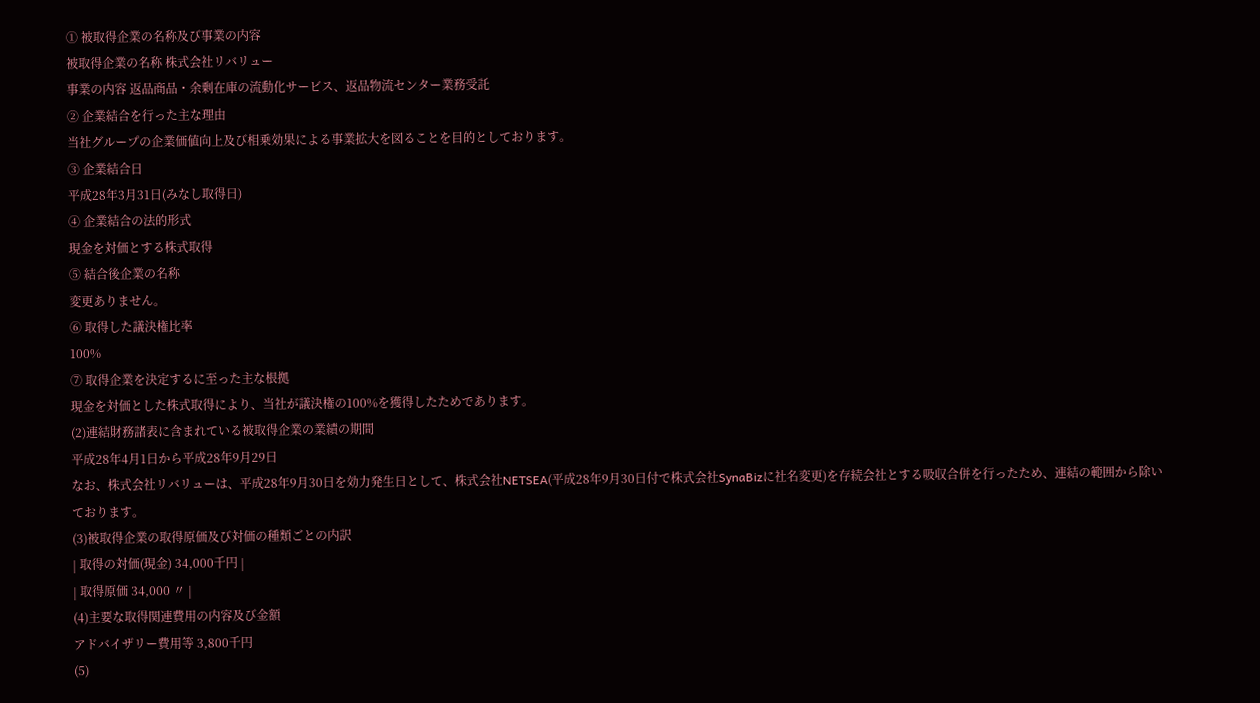① 被取得企業の名称及び事業の内容
被取得企業の名称 株式会社リバリュー
事業の内容 返品商品・余剰在庫の流動化サービス、返品物流センター業務受託
② 企業結合を行った主な理由
当社グループの企業価値向上及び相乗効果による事業拡大を図ることを目的としております。
③ 企業結合日
平成28年3月31日(みなし取得日)
④ 企業結合の法的形式
現金を対価とする株式取得
⑤ 結合後企業の名称
変更ありません。
⑥ 取得した議決権比率
100%
⑦ 取得企業を決定するに至った主な根拠
現金を対価とした株式取得により、当社が議決権の100%を獲得したためであります。
(2)連結財務諸表に含まれている被取得企業の業績の期間
平成28年4月1日から平成28年9月29日
なお、株式会社リバリューは、平成28年9月30日を効力発生日として、株式会社NETSEA(平成28年9月30日付で株式会社SynaBizに社名変更)を存続会社とする吸収合併を行ったため、連結の範囲から除いております。
(3)被取得企業の取得原価及び対価の種類ごとの内訳
| 取得の対価(現金) 34,000千円 |
| 取得原価 34,000 〃 |
(4)主要な取得関連費用の内容及び金額
アドバイザリー費用等 3,800千円
(5)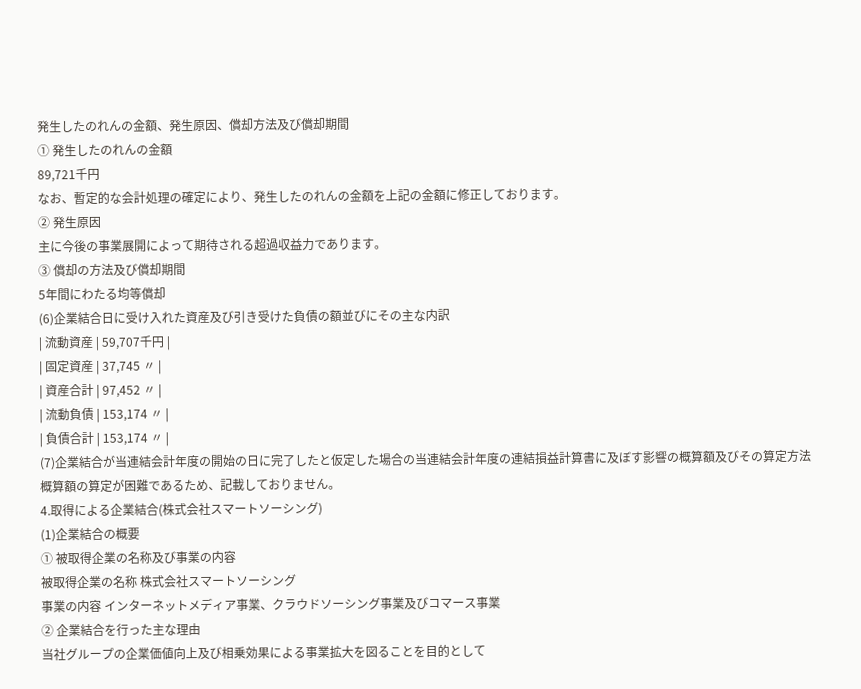発生したのれんの金額、発生原因、償却方法及び償却期間
① 発生したのれんの金額
89,721千円
なお、暫定的な会計処理の確定により、発生したのれんの金額を上記の金額に修正しております。
② 発生原因
主に今後の事業展開によって期待される超過収益力であります。
③ 償却の方法及び償却期間
5年間にわたる均等償却
(6)企業結合日に受け入れた資産及び引き受けた負債の額並びにその主な内訳
| 流動資産 | 59,707千円 |
| 固定資産 | 37,745 〃 |
| 資産合計 | 97,452 〃 |
| 流動負債 | 153,174 〃 |
| 負債合計 | 153,174 〃 |
(7)企業結合が当連結会計年度の開始の日に完了したと仮定した場合の当連結会計年度の連結損益計算書に及ぼす影響の概算額及びその算定方法
概算額の算定が困難であるため、記載しておりません。
4.取得による企業結合(株式会社スマートソーシング)
(1)企業結合の概要
① 被取得企業の名称及び事業の内容
被取得企業の名称 株式会社スマートソーシング
事業の内容 インターネットメディア事業、クラウドソーシング事業及びコマース事業
② 企業結合を行った主な理由
当社グループの企業価値向上及び相乗効果による事業拡大を図ることを目的として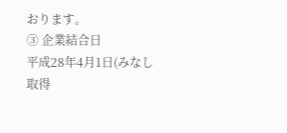おります。
③ 企業結合日
平成28年4月1日(みなし取得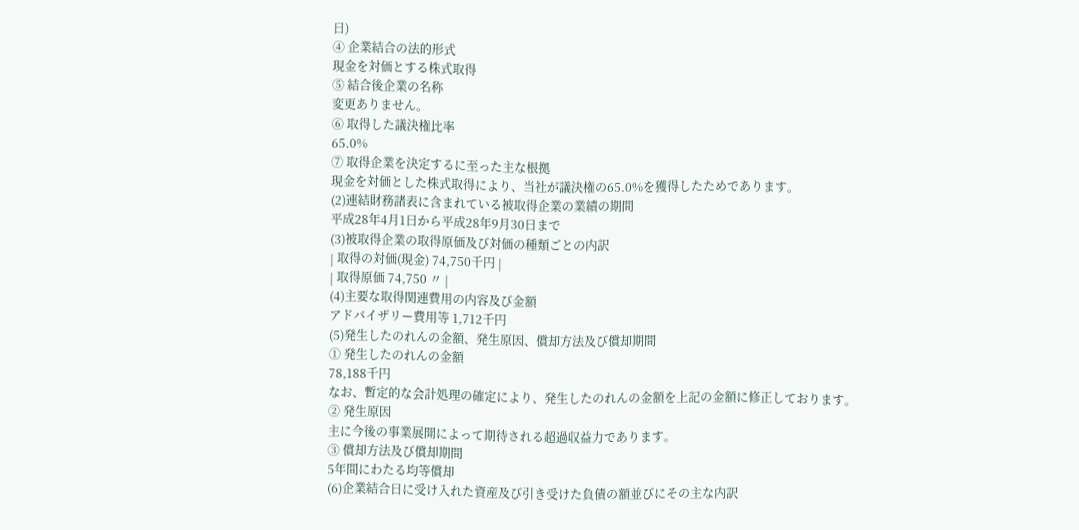日)
④ 企業結合の法的形式
現金を対価とする株式取得
⑤ 結合後企業の名称
変更ありません。
⑥ 取得した議決権比率
65.0%
⑦ 取得企業を決定するに至った主な根拠
現金を対価とした株式取得により、当社が議決権の65.0%を獲得したためであります。
(2)連結財務諸表に含まれている被取得企業の業績の期間
平成28年4月1日から平成28年9月30日まで
(3)被取得企業の取得原価及び対価の種類ごとの内訳
| 取得の対価(現金) 74,750千円 |
| 取得原価 74,750 〃 |
(4)主要な取得関連費用の内容及び金額
アドバイザリー費用等 1,712千円
(5)発生したのれんの金額、発生原因、償却方法及び償却期間
① 発生したのれんの金額
78,188千円
なお、暫定的な会計処理の確定により、発生したのれんの金額を上記の金額に修正しております。
② 発生原因
主に今後の事業展開によって期待される超過収益力であります。
③ 償却方法及び償却期間
5年間にわたる均等償却
(6)企業結合日に受け入れた資産及び引き受けた負債の額並びにその主な内訳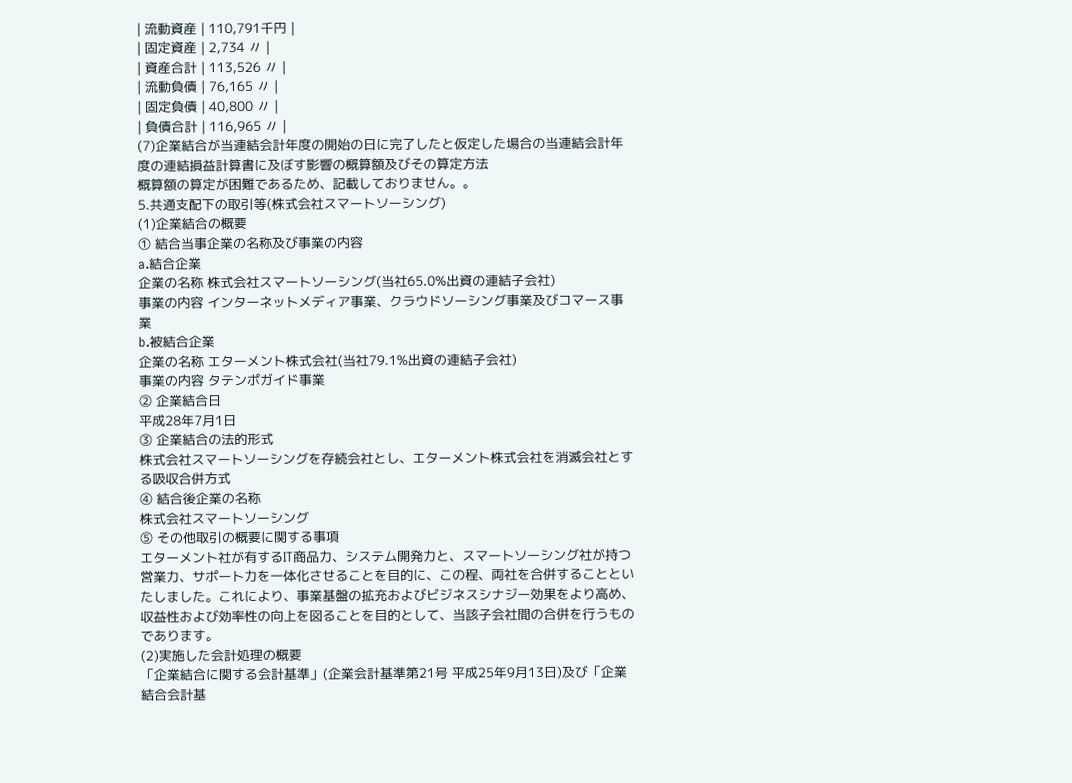| 流動資産 | 110,791千円 |
| 固定資産 | 2,734 〃 |
| 資産合計 | 113,526 〃 |
| 流動負債 | 76,165 〃 |
| 固定負債 | 40,800 〃 |
| 負債合計 | 116,965 〃 |
(7)企業結合が当連結会計年度の開始の日に完了したと仮定した場合の当連結会計年度の連結損益計算書に及ぼす影響の概算額及びその算定方法
概算額の算定が困難であるため、記載しておりません。。
5.共通支配下の取引等(株式会社スマートソーシング)
(1)企業結合の概要
① 結合当事企業の名称及び事業の内容
a.結合企業
企業の名称 株式会社スマートソーシング(当社65.0%出資の連結子会社)
事業の内容 インターネットメディア事業、クラウドソーシング事業及びコマース事業
b.被結合企業
企業の名称 エターメント株式会社(当社79.1%出資の連結子会社)
事業の内容 タテンポガイド事業
② 企業結合日
平成28年7月1日
③ 企業結合の法的形式
株式会社スマートソーシングを存続会社とし、エターメント株式会社を消滅会社とする吸収合併方式
④ 結合後企業の名称
株式会社スマートソーシング
⑤ その他取引の概要に関する事項
エターメント社が有するIT商品力、システム開発力と、スマートソーシング社が持つ営業力、サポート力を一体化させることを目的に、この程、両社を合併することといたしました。これにより、事業基盤の拡充およびビジネスシナジー効果をより高め、収益性および効率性の向上を図ることを目的として、当該子会社間の合併を行うものであります。
(2)実施した会計処理の概要
「企業結合に関する会計基準」(企業会計基準第21号 平成25年9月13日)及び「企業結合会計基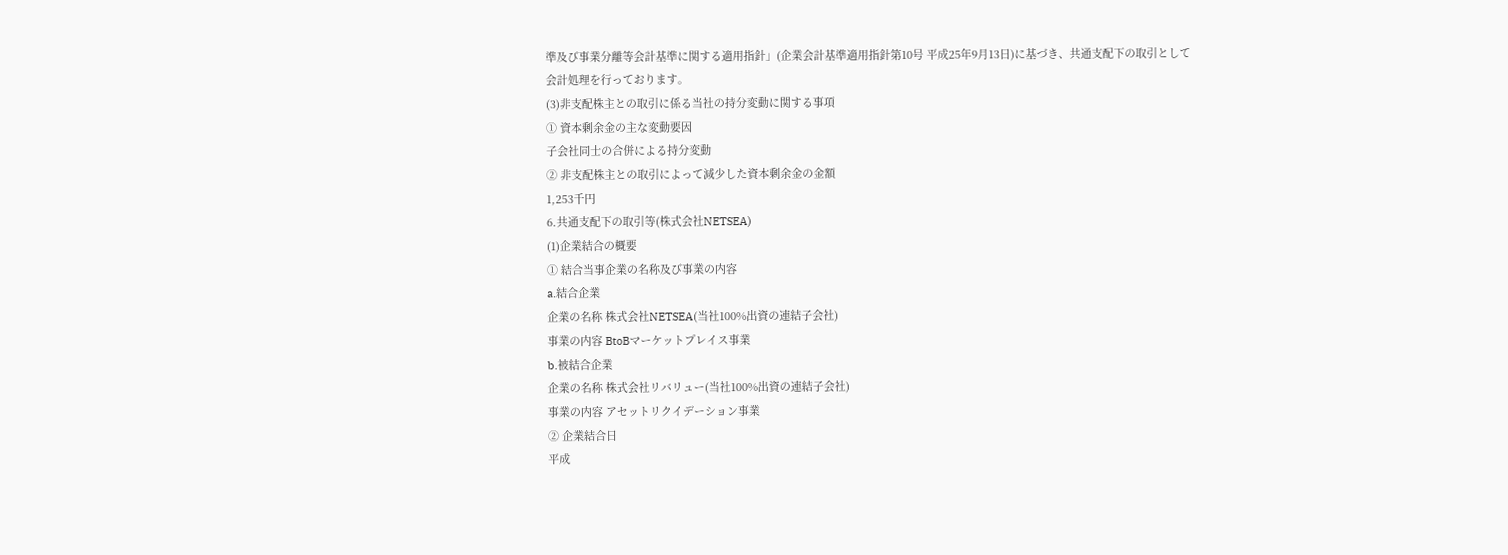準及び事業分離等会計基準に関する適用指針」(企業会計基準適用指針第10号 平成25年9月13日)に基づき、共通支配下の取引として会計処理を行っております。
(3)非支配株主との取引に係る当社の持分変動に関する事項
① 資本剰余金の主な変動要因
子会社同士の合併による持分変動
② 非支配株主との取引によって減少した資本剰余金の金額
1,253千円
6.共通支配下の取引等(株式会社NETSEA)
(1)企業結合の概要
① 結合当事企業の名称及び事業の内容
a.結合企業
企業の名称 株式会社NETSEA(当社100%出資の連結子会社)
事業の内容 BtoBマーケットプレイス事業
b.被結合企業
企業の名称 株式会社リバリュー(当社100%出資の連結子会社)
事業の内容 アセットリクイデーション事業
② 企業結合日
平成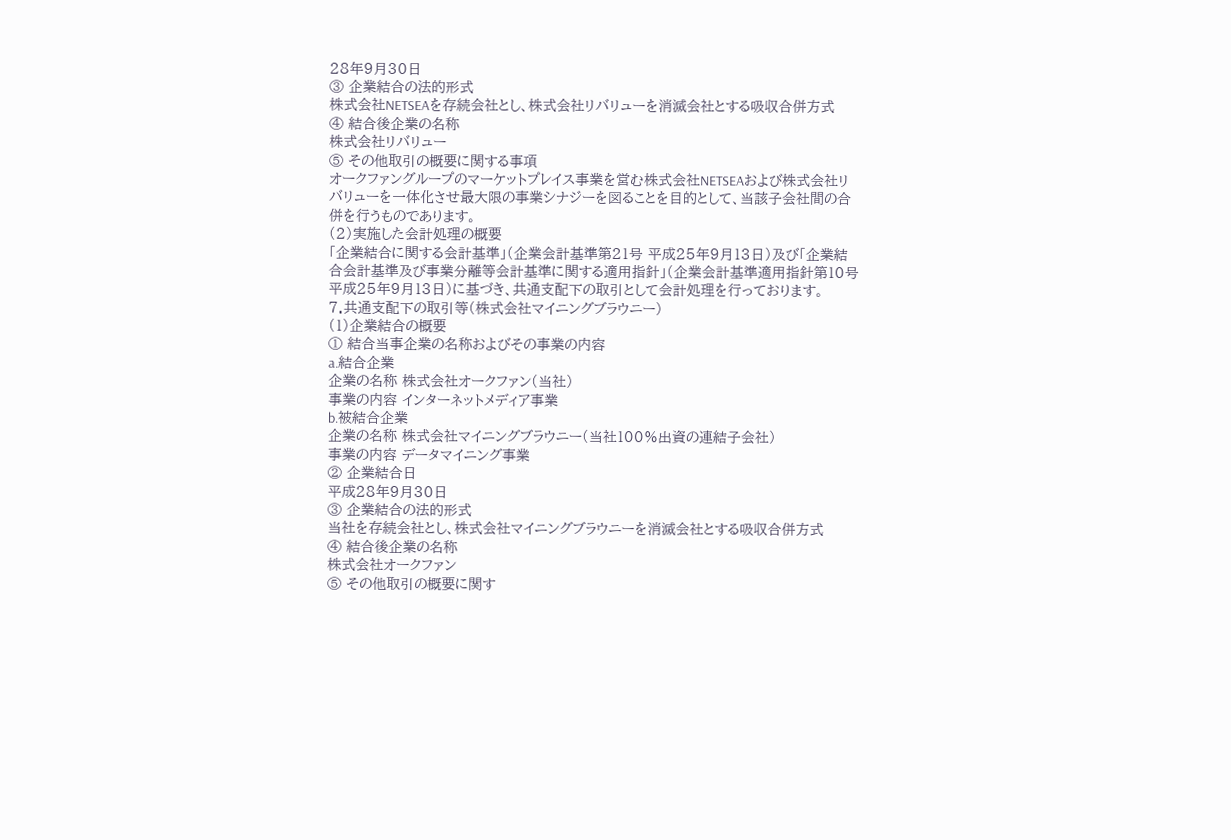28年9月30日
③ 企業結合の法的形式
株式会社NETSEAを存続会社とし、株式会社リバリューを消滅会社とする吸収合併方式
④ 結合後企業の名称
株式会社リバリュー
⑤ その他取引の概要に関する事項
オークファングループのマーケットプレイス事業を営む株式会社NETSEAおよび株式会社リバリューを一体化させ最大限の事業シナジーを図ることを目的として、当該子会社間の合併を行うものであります。
(2)実施した会計処理の概要
「企業結合に関する会計基準」(企業会計基準第21号 平成25年9月13日)及び「企業結合会計基準及び事業分離等会計基準に関する適用指針」(企業会計基準適用指針第10号 平成25年9月13日)に基づき、共通支配下の取引として会計処理を行っております。
7.共通支配下の取引等(株式会社マイニングブラウニー)
(1)企業結合の概要
① 結合当事企業の名称およびその事業の内容
a.結合企業
企業の名称 株式会社オークファン(当社)
事業の内容 インターネットメディア事業
b.被結合企業
企業の名称 株式会社マイニングブラウニー(当社100%出資の連結子会社)
事業の内容 データマイニング事業
② 企業結合日
平成28年9月30日
③ 企業結合の法的形式
当社を存続会社とし、株式会社マイニングブラウニーを消滅会社とする吸収合併方式
④ 結合後企業の名称
株式会社オークファン
⑤ その他取引の概要に関す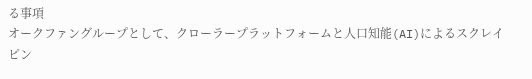る事項
オークファングループとして、クローラープラットフォームと人口知能(AI)によるスクレイピン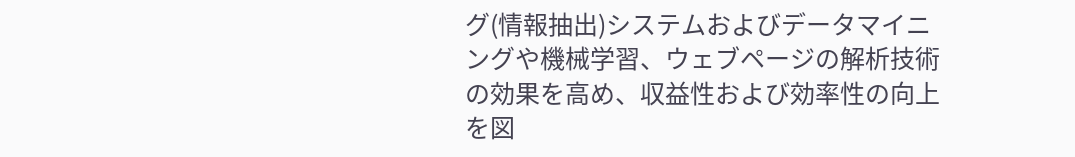グ(情報抽出)システムおよびデータマイニングや機械学習、ウェブページの解析技術の効果を高め、収益性および効率性の向上を図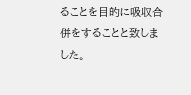ることを目的に吸収合併をすることと致しました。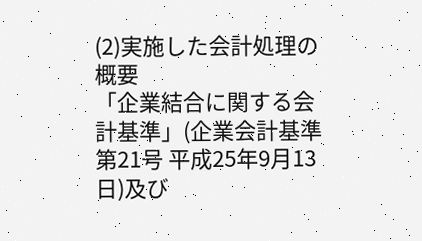(2)実施した会計処理の概要
「企業結合に関する会計基準」(企業会計基準第21号 平成25年9月13日)及び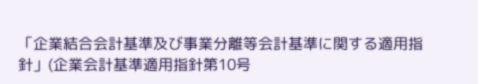「企業結合会計基準及び事業分離等会計基準に関する適用指針」(企業会計基準適用指針第10号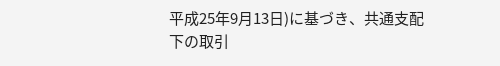平成25年9月13日)に基づき、共通支配下の取引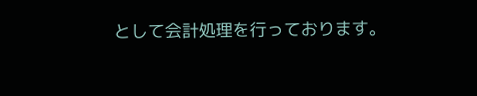として会計処理を行っております。